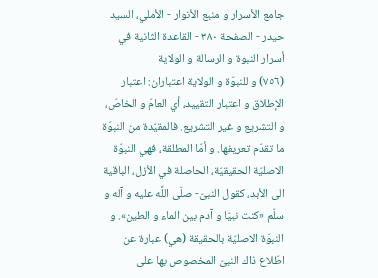جامع الأسرار و منبع الأنوار - الأملي، السيد حيدر - الصفحة ٣٨٠ - القاعدة الثانية في أسرار النبوة و الرسالة و الولاية
(٧٥٦) و للنبوّة و الولاية اعتباران: اعتبار الإطلاق و اعتبار التقييد، أي العامّ و الخاصّ، و التشريع و غير التشريع. فالمقيّدة من النبوّة ما تقدّم تعريفها. و أمّا المطلقة، فهي النبوّة الاصليّة الحقيقيّة، الحاصلة في الأزل، الباقية الى الأبد، كقول النبىّ- صلّى اللَّه عليه و آله و سلّم «كنت نبيّا و آدم بين الماء و الطين». و النبوّة الاصليّة بالحقيقة (هي) عبارة عن اطّلاع ذاك النبىّ المخصوص بها على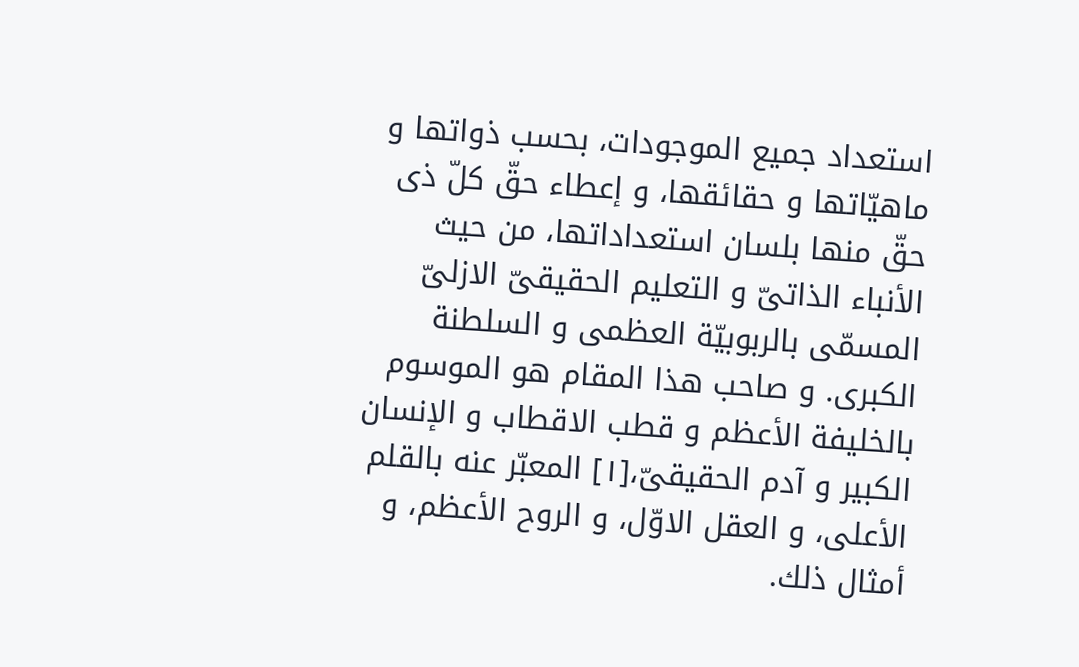استعداد جميع الموجودات، بحسب ذواتها و ماهيّاتها و حقائقها، و إعطاء حقّ كلّ ذى حقّ منها بلسان استعداداتها، من حيث الأنباء الذاتىّ و التعليم الحقيقىّ الازلىّ المسمّى بالربوبيّة العظمى و السلطنة الكبرى. و صاحب هذا المقام هو الموسوم بالخليفة الأعظم و قطب الاقطاب و الإنسان الكبير و آدم الحقيقىّ،[١] المعبّر عنه بالقلم الأعلى، و العقل الاوّل، و الروح الأعظم، و أمثال ذلك.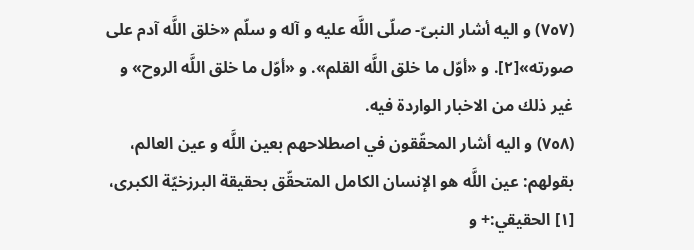(٧٥٧) و اليه أشار النبىّ- صلّى اللَّه عليه و آله و سلّم «خلق اللَّه آدم على صورته»[٢]. و «أوّل ما خلق اللَّه القلم». و «أوّل ما خلق اللَّه الروح» و غير ذلك من الاخبار الواردة فيه.
(٧٥٨) و اليه أشار المحقّقون في اصطلاحهم بعين اللَّه و عين العالم، بقولهم: عين اللَّه هو الإنسان الكامل المتحقّق بحقيقة البرزخيّة الكبرى،
[١] الحقيقي:+ و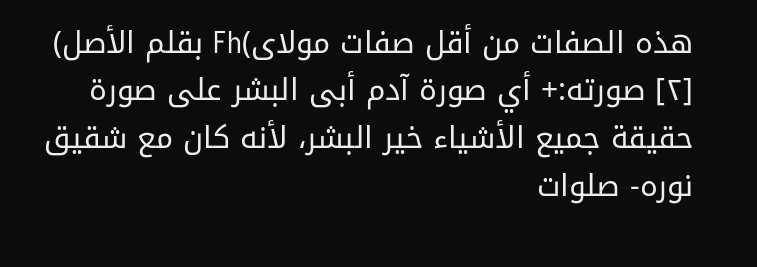هذه الصفات من أقل صفات مولاى)Fh بقلم الأصل)
[٢] صورته:+ أي صورة آدم أبى البشر على صورة حقيقة جميع الأشياء خير البشر، لأنه كان مع شقيق نوره- صلوات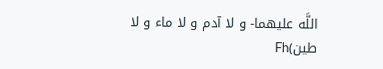اللَّه عليهما- و لا آدم و لا ماء و لا طين)Fh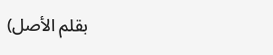بقلم الأصل)